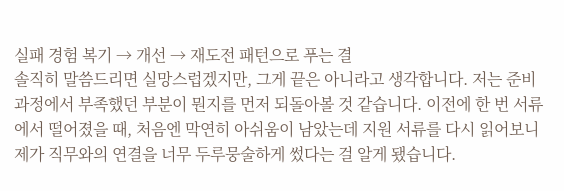실패 경험 복기 → 개선 → 재도전 패턴으로 푸는 결
솔직히 말씀드리면 실망스럽겠지만, 그게 끝은 아니라고 생각합니다. 저는 준비 과정에서 부족했던 부분이 뭔지를 먼저 되돌아볼 것 같습니다. 이전에 한 번 서류에서 떨어졌을 때, 처음엔 막연히 아쉬움이 남았는데 지원 서류를 다시 읽어보니 제가 직무와의 연결을 너무 두루뭉술하게 썼다는 걸 알게 됐습니다.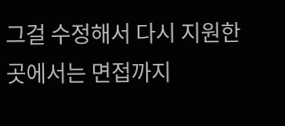그걸 수정해서 다시 지원한 곳에서는 면접까지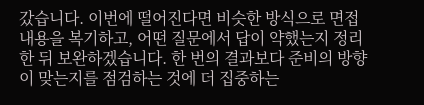갔습니다. 이번에 떨어진다면 비슷한 방식으로 면접 내용을 복기하고, 어떤 질문에서 답이 약했는지 정리한 뒤 보완하겠습니다. 한 번의 결과보다 준비의 방향이 맞는지를 점검하는 것에 더 집중하는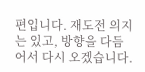편입니다. 재도전 의지는 있고, 방향을 다듬어서 다시 오겠습니다.